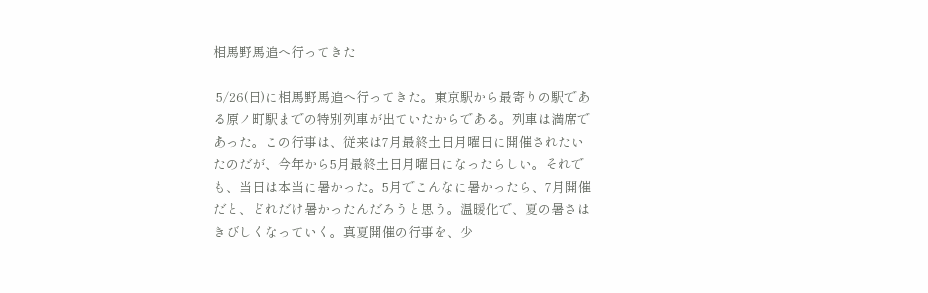相馬野馬追へ行ってきた

 5/26(日)に相馬野馬追へ行ってきた。東京駅から最寄りの駅である原ノ町駅までの特別列車が出ていたからである。列車は満席であった。この行事は、従来は7月最終土日月曜日に開催されたいたのだが、今年から5月最終土日月曜日になったらしい。それでも、当日は本当に暑かった。5月でこんなに暑かったら、7月開催だと、どれだけ暑かったんだろうと思う。温暖化で、夏の暑さはきびしくなっていく。真夏開催の行事を、少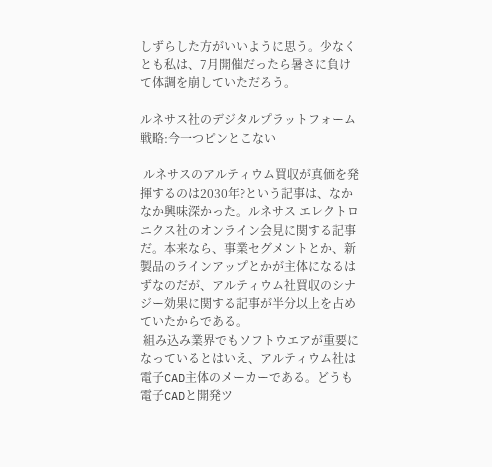しずらした方がいいように思う。少なくとも私は、7月開催だったら暑さに負けて体調を崩していただろう。

ルネサス社のデジタルプラットフォーム戦略:今一つピンとこない

 ルネサスのアルティウム買収が真価を発揮するのは2030年?という記事は、なかなか興味深かった。ルネサス エレクトロニクス社のオンライン会見に関する記事だ。本来なら、事業セグメントとか、新製品のラインアップとかが主体になるはずなのだが、アルティウム社買収のシナジー効果に関する記事が半分以上を占めていたからである。
 組み込み業界でもソフトウエアが重要になっているとはいえ、アルティウム社は電子CAD主体のメーカーである。どうも電子CADと開発ツ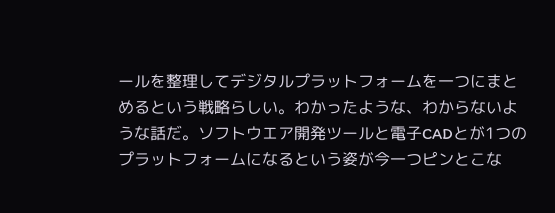ールを整理してデジタルプラットフォームを一つにまとめるという戦略らしい。わかったような、わからないような話だ。ソフトウエア開発ツールと電子CADとが1つのプラットフォームになるという姿が今一つピンとこな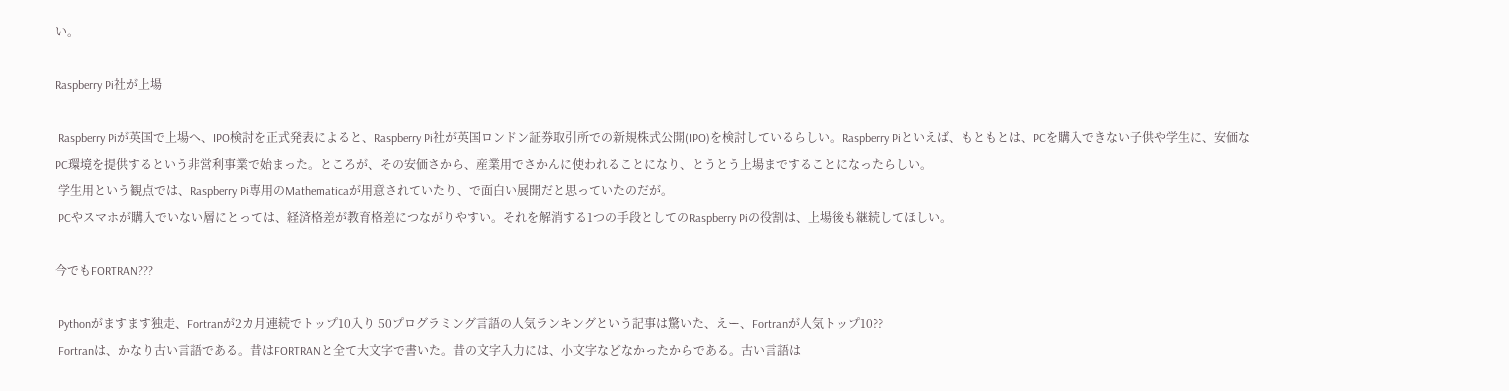い。

Raspberry Pi社が上場

 Raspberry Piが英国で上場へ、IPO検討を正式発表によると、Raspberry Pi社が英国ロンドン証券取引所での新規株式公開(IPO)を検討しているらしい。Raspberry Piといえば、もともとは、PCを購入できない子供や学生に、安価なPC環境を提供するという非営利事業で始まった。ところが、その安価さから、産業用でさかんに使われることになり、とうとう上場まですることになったらしい。
 学生用という観点では、Raspberry Pi専用のMathematicaが用意されていたり、で面白い展開だと思っていたのだが。
 PCやスマホが購入でいない層にとっては、経済格差が教育格差につながりやすい。それを解消する1つの手段としてのRaspberry Piの役割は、上場後も継続してほしい。

今でもFORTRAN???

 Pythonがますます独走、Fortranが2カ月連続でトップ10入り 50プログラミング言語の人気ランキングという記事は驚いた、えー、Fortranが人気トップ10??
 Fortranは、かなり古い言語である。昔はFORTRANと全て大文字で書いた。昔の文字入力には、小文字などなかったからである。古い言語は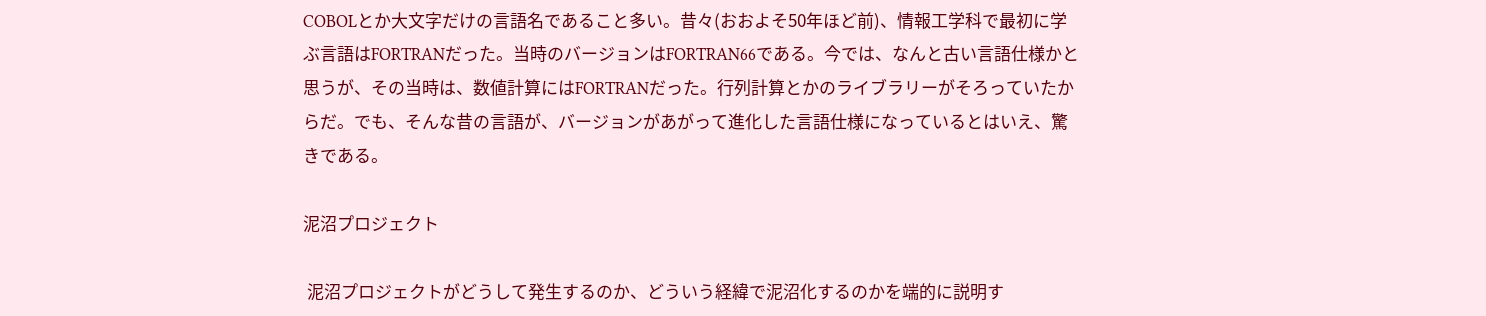COBOLとか大文字だけの言語名であること多い。昔々(おおよそ50年ほど前)、情報工学科で最初に学ぶ言語はFORTRANだった。当時のバージョンはFORTRAN66である。今では、なんと古い言語仕様かと思うが、その当時は、数値計算にはFORTRANだった。行列計算とかのライブラリーがそろっていたからだ。でも、そんな昔の言語が、バージョンがあがって進化した言語仕様になっているとはいえ、驚きである。

泥沼プロジェクト

 泥沼プロジェクトがどうして発生するのか、どういう経緯で泥沼化するのかを端的に説明す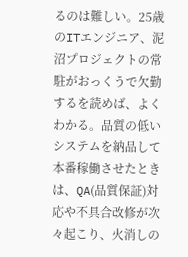るのは難しい。25歳のITエンジニア、泥沼プロジェクトの常駐がおっくうで欠勤するを読めば、よくわかる。品質の低いシステムを納品して本番稼働させたときは、QA(品質保証)対応や不具合改修が次々起こり、火消しの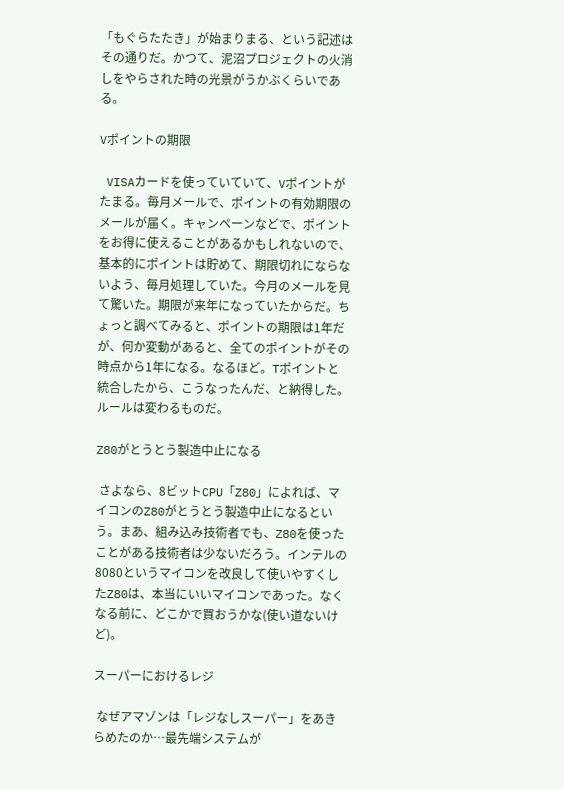「もぐらたたき」が始まりまる、という記述はその通りだ。かつて、泥沼プロジェクトの火消しをやらされた時の光景がうかぶくらいである。

Vポイントの期限

 VISAカードを使っていていて、Vポイントがたまる。毎月メールで、ポイントの有効期限のメールが届く。キャンペーンなどで、ポイントをお得に使えることがあるかもしれないので、基本的にポイントは貯めて、期限切れにならないよう、毎月処理していた。今月のメールを見て驚いた。期限が来年になっていたからだ。ちょっと調べてみると、ポイントの期限は1年だが、何か変動があると、全てのポイントがその時点から1年になる。なるほど。Tポイントと統合したから、こうなったんだ、と納得した。ルールは変わるものだ。

Z80がとうとう製造中止になる

 さよなら、8ビットCPU「Z80」によれば、マイコンのZ80がとうとう製造中止になるという。まあ、組み込み技術者でも、Z80を使ったことがある技術者は少ないだろう。インテルの8080というマイコンを改良して使いやすくしたZ80は、本当にいいマイコンであった。なくなる前に、どこかで買おうかな(使い道ないけど)。

スーパーにおけるレジ

 なぜアマゾンは「レジなしスーパー」をあきらめたのか…最先端システムが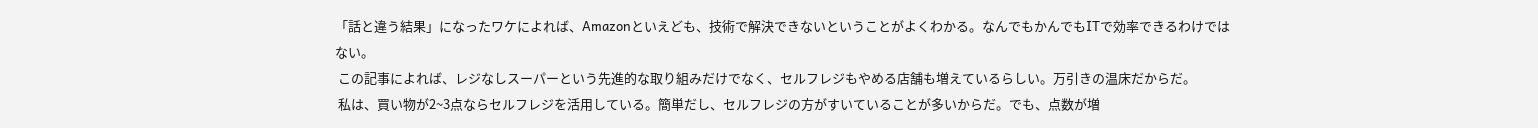「話と違う結果」になったワケによれば、Amazonといえども、技術で解決できないということがよくわかる。なんでもかんでもITで効率できるわけではない。
 この記事によれば、レジなしスーパーという先進的な取り組みだけでなく、セルフレジもやめる店舗も増えているらしい。万引きの温床だからだ。
 私は、買い物が2~3点ならセルフレジを活用している。簡単だし、セルフレジの方がすいていることが多いからだ。でも、点数が増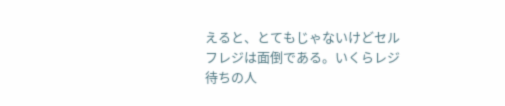えると、とてもじゃないけどセルフレジは面倒である。いくらレジ待ちの人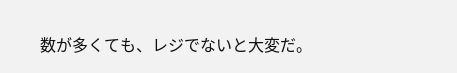数が多くても、レジでないと大変だ。